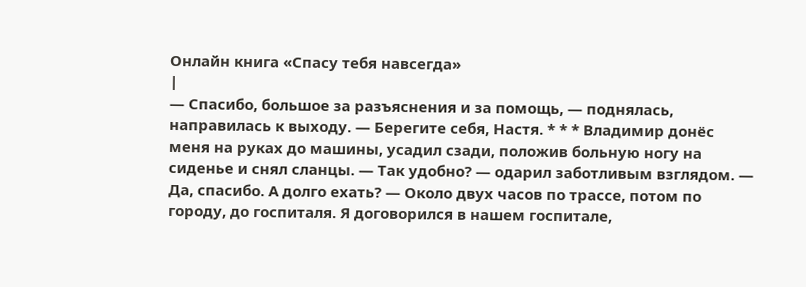Онлайн книга «Спасу тебя навсегда»
|
— Спасибо, большое за разъяснения и за помощь, — поднялась, направилась к выходу. — Берегите себя, Настя. * * * Владимир донёс меня на руках до машины, усадил сзади, положив больную ногу на сиденье и снял сланцы. — Так удобно? — одарил заботливым взглядом. — Да, спасибо. А долго ехать? — Около двух часов по трассе, потом по городу, до госпиталя. Я договорился в нашем госпитале,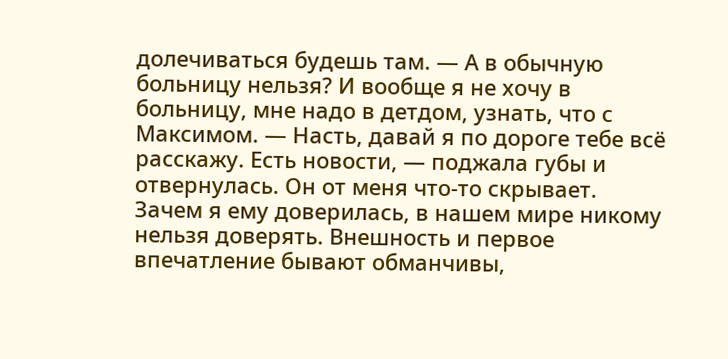долечиваться будешь там. — А в обычную больницу нельзя? И вообще я не хочу в больницу, мне надо в детдом, узнать, что с Максимом. — Насть, давай я по дороге тебе всё расскажу. Есть новости, — поджала губы и отвернулась. Он от меня что-то скрывает. Зачем я ему доверилась, в нашем мире никому нельзя доверять. Внешность и первое впечатление бывают обманчивы,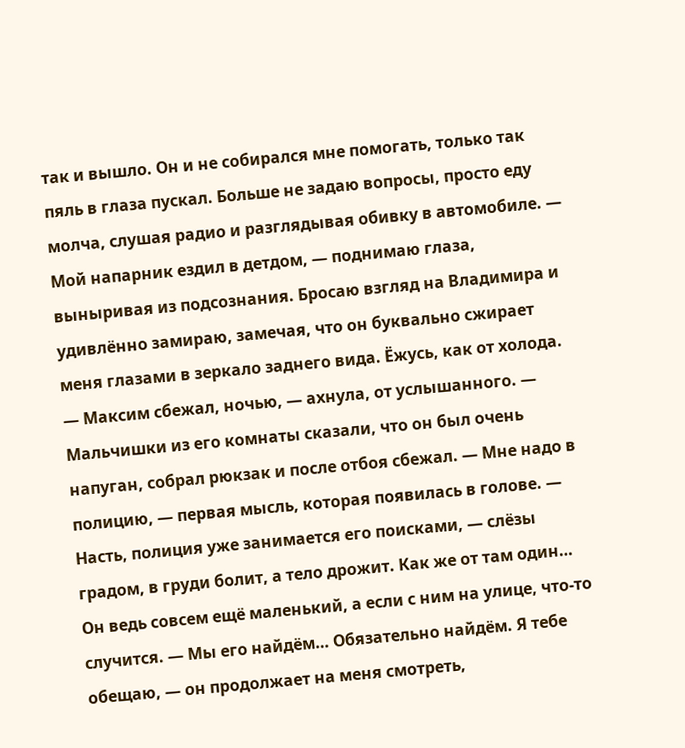так и вышло. Он и не собирался мне помогать, только так пяль в глаза пускал. Больше не задаю вопросы, просто еду молча, слушая радио и разглядывая обивку в автомобиле. — Мой напарник ездил в детдом, — поднимаю глаза, выныривая из подсознания. Бросаю взгляд на Владимира и удивлённо замираю, замечая, что он буквально сжирает меня глазами в зеркало заднего вида. Ёжусь, как от холода. — Максим сбежал, ночью, — ахнула, от услышанного. — Мальчишки из его комнаты сказали, что он был очень напуган, собрал рюкзак и после отбоя сбежал. — Мне надо в полицию, — первая мысль, которая появилась в голове. — Насть, полиция уже занимается его поисками, — слёзы градом, в груди болит, а тело дрожит. Как же от там один… Он ведь совсем ещё маленький, а если с ним на улице, что-то случится. — Мы его найдём… Обязательно найдём. Я тебе обещаю, — он продолжает на меня смотреть,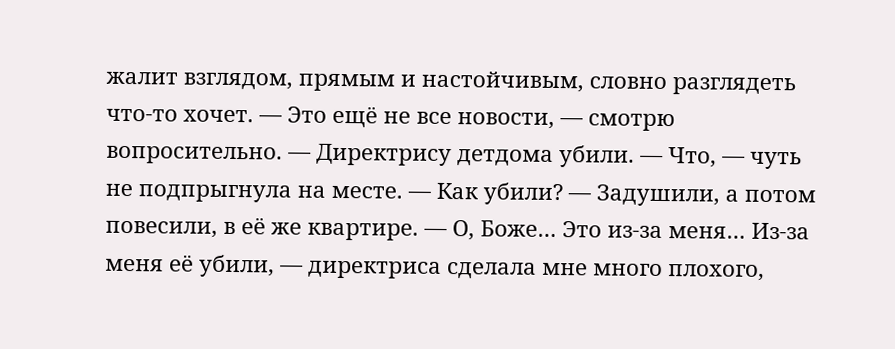жалит взглядом, прямым и настойчивым, словно разглядеть что-то хочет. — Это ещё не все новости, — смотрю вопросительно. — Директрису детдома убили. — Что, — чуть не подпрыгнула на месте. — Как убили? — Задушили, а потом повесили, в её же квартире. — О, Боже… Это из-за меня… Из-за меня её убили, — директриса сделала мне много плохого,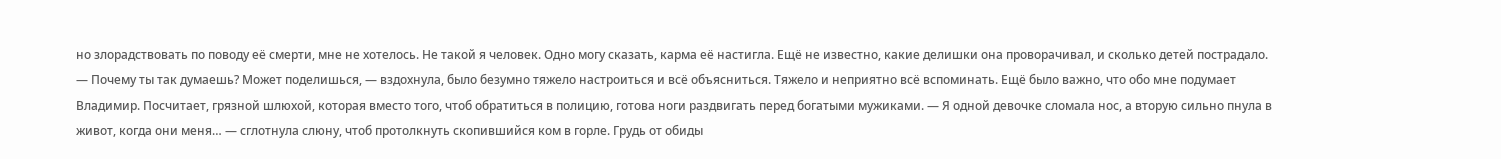но злорадствовать по поводу её смерти, мне не хотелось. Не такой я человек. Одно могу сказать, карма её настигла. Ещё не известно, какие делишки она проворачивал, и сколько детей пострадало. — Почему ты так думаешь? Может поделишься, — вздохнула, было безумно тяжело настроиться и всё объясниться. Тяжело и неприятно всё вспоминать. Ещё было важно, что обо мне подумает Владимир. Посчитает, грязной шлюхой, которая вместо того, чтоб обратиться в полицию, готова ноги раздвигать перед богатыми мужиками. — Я одной девочке сломала нос, а вторую сильно пнула в живот, когда они меня… — сглотнула слюну, чтоб протолкнуть скопившийся ком в горле. Грудь от обиды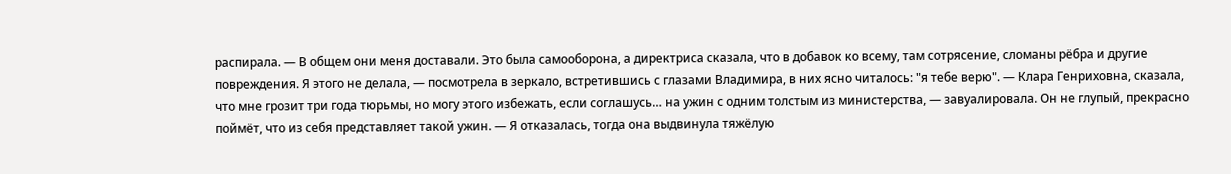распирала. — В общем они меня доставали. Это была самооборона, а директриса сказала, что в добавок ко всему, там сотрясение, сломаны рёбра и другие повреждения. Я этого не делала, — посмотрела в зеркало, встретившись с глазами Владимира, в них ясно читалось: "я тебе верю". — Клара Генриховна, сказала, что мне грозит три года тюрьмы, но могу этого избежать, если соглашусь… на ужин с одним толстым из министерства, — завуалировала. Он не глупый, прекрасно поймёт, что из себя представляет такой ужин. — Я отказалась, тогда она выдвинула тяжёлую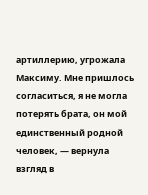артиллерию, угрожала Максиму. Мне пришлось согласиться, я не могла потерять брата, он мой единственный родной человек, — вернула взгляд в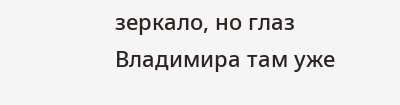зеркало, но глаз Владимира там уже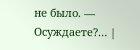не было. — Осуждаете?… |